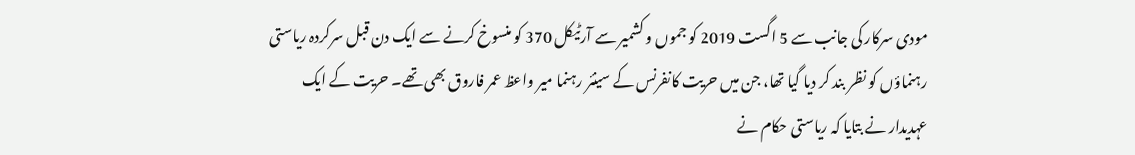مودی سرکار کی جانب سے 5 اگست 2019 کو جموں و کشمیر سے آرٹیکل 370 کو منسوخ کرنے سے ایک دن قبل سرکردہ ریاستی رہنماؤں کو نظر بند کر دیا گیا تھا، جن میں حریت کانفرنس کے سینئر رہنما میر واعظ عمر فاروق بھی تھے۔ حریت کے ایک عہدیدار نے بتایا کہ ریاستی حکام نے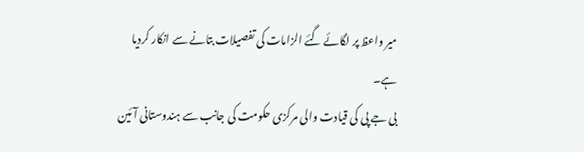میر واعظ پر لگائے گئے الزامات کی تفصیلات بتانے سے انکار کردیا ہے۔
بی جے پی کی قیادت والی مرکزی حکومت کی جانب سے ہندوستانی آئین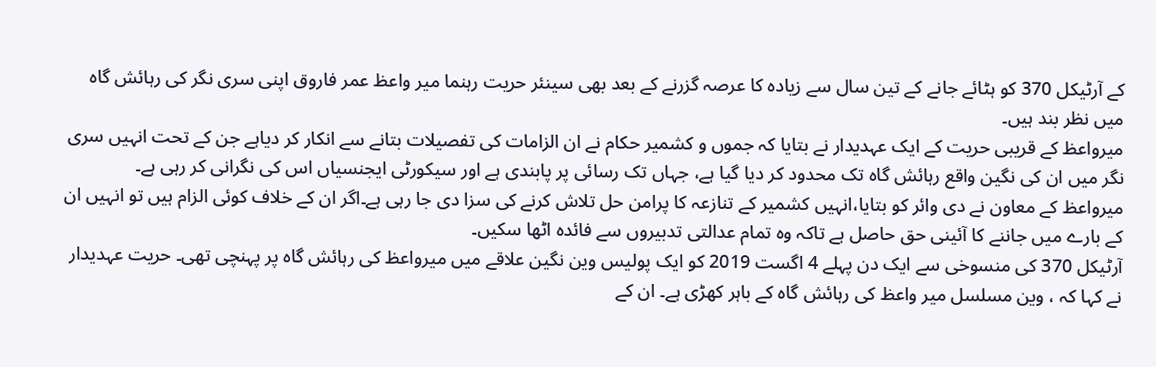کے آرٹیکل 370 کو ہٹائے جانے کے تین سال سے زیادہ کا عرصہ گزرنے کے بعد بھی سینئر حریت رہنما میر واعظ عمر فاروق اپنی سری نگر کی رہائش گاہ میں نظر بند ہیں۔
میرواعظ کے قریبی حریت کے ایک عہدیدار نے بتایا کہ جموں و کشمیر حکام نے ان الزامات کی تفصیلات بتانے سے انکار کر دیاہے جن کے تحت انہیں سری نگر میں ان کی نگین واقع رہائش گاہ تک محدود کر دیا گیا ہے، جہاں تک رسائی پر پابندی ہے اور سیکورٹی ایجنسیاں اس کی نگرانی کر رہی ہے۔
میرواعظ کے معاون نے دی وائر کو بتایا،انہیں کشمیر کے تنازعہ کا پرامن حل تلاش کرنے کی سزا دی جا رہی ہے۔اگر ان کے خلاف کوئی الزام ہیں تو انہیں ان کے بارے میں جاننے کا آئینی حق حاصل ہے تاکہ وہ تمام عدالتی تدبیروں سے فائدہ اٹھا سکیں۔
آرٹیکل 370 کی منسوخی سے ایک دن پہلے 4 اگست 2019 کو ایک پولیس وین نگین علاقے میں میرواعظ کی رہائش گاہ پر پہنچی تھی۔ حریت عہدیدار نے کہا کہ ، وین مسلسل میر واعظ کی رہائش گاہ کے باہر کھڑی ہے۔ ان کے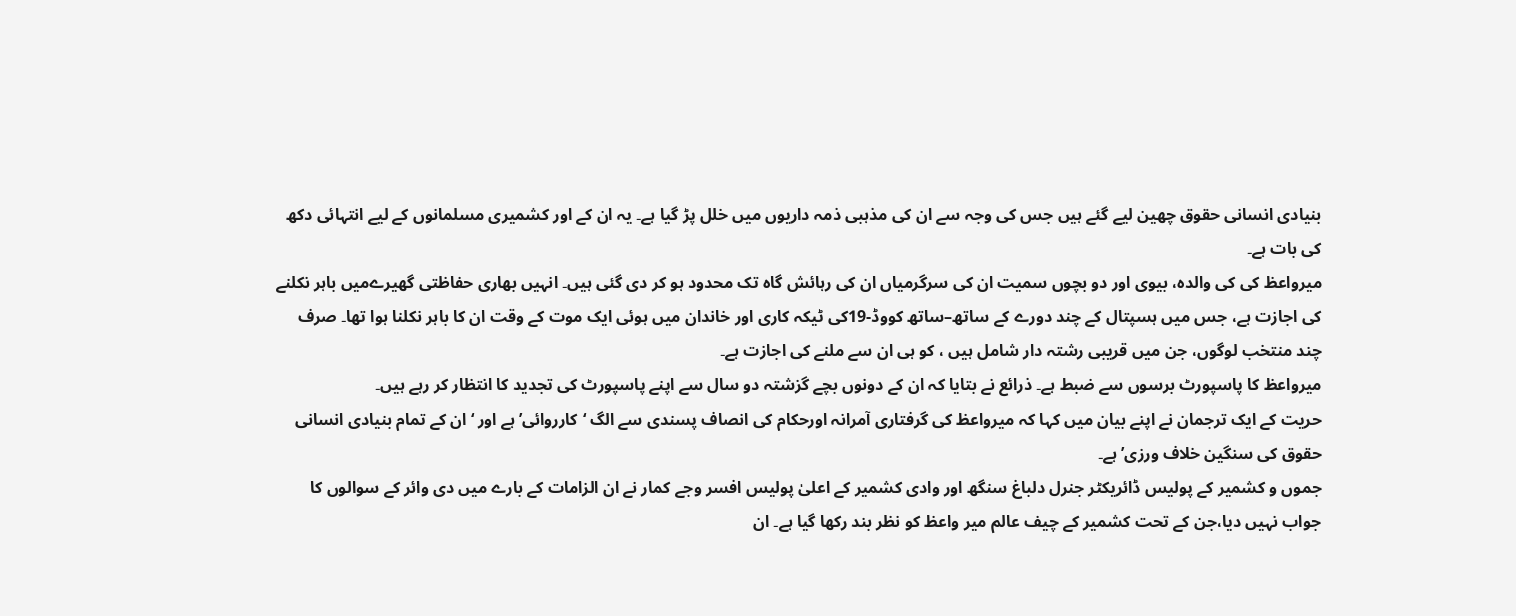بنیادی انسانی حقوق چھین لیے گئے ہیں جس کی وجہ سے ان کی مذہبی ذمہ داریوں میں خلل پڑ گیا ہے۔ یہ ان کے اور کشمیری مسلمانوں کے لیے انتہائی دکھ کی بات ہے۔
میرواعظ کی کی والدہ، بیوی اور دو بچوں سمیت ان کی سرگرمیاں ان کی رہائش گاہ تک محدود ہو کر دی گئی ہیں۔ انہیں بھاری حفاظتی گھیرےمیں باہر نکلنے کی اجازت ہے، جس میں ہسپتال کے چند دورے کے ساتھ–ساتھ کووڈ-19کی ٹیکہ کاری اور خاندان میں ہوئی ایک موت کے وقت ان کا باہر نکلنا ہوا تھا۔ صرف چند منتخب لوگوں، جن میں قریبی رشتہ دار شامل ہیں ، کو ہی ان سے ملنے کی اجازت ہے۔
میرواعظ کا پاسپورٹ برسوں سے ضبط ہے۔ ذرائع نے بتایا کہ ان کے دونوں بچے گزشتہ دو سال سے اپنے پاسپورٹ کی تجدید کا انتظار کر رہے ہیں۔
حریت کے ایک ترجمان نے اپنے بیان میں کہا کہ میرواعظ کی گرفتاری آمرانہ اورحکام کی انصاف پسندی سے الگ ‘کارروائی’ ہے اور ‘ان کے تمام بنیادی انسانی حقوق کی سنگین خلاف ورزی’ ہے۔
جموں و کشمیر کے پولیس ڈائریکٹر جنرل دلباغ سنگھ اور وادی کشمیر کے اعلیٰ پولیس افسر وجے کمار نے ان الزامات کے بارے میں دی وائر کے سوالوں کا جواب نہیں دیا،جن کے تحت کشمیر کے چیف عالم میر واعظ کو نظر بند رکھا گیا ہے۔ ان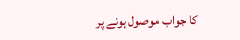کا جواب موصول ہونے پر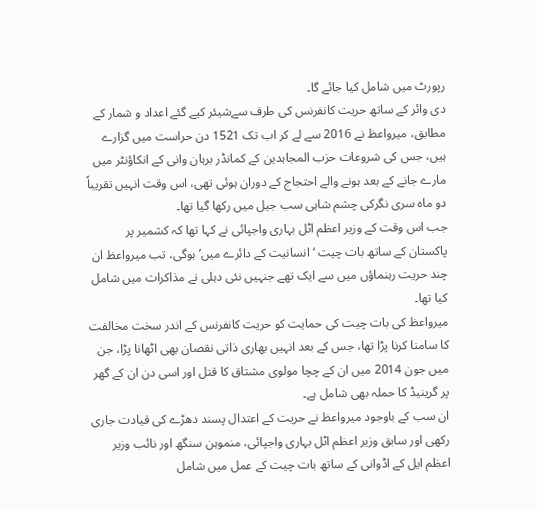رپورٹ میں شامل کیا جائے گا۔
دی وائر کے ساتھ حریت کانفرنس کی طرف سےشیئر کیے گئے اعداد و شمار کے مطابق، میرواعظ نے 2016 سے لے کر اب تک 1521 دن حراست میں گزارے ہیں، جس کی شروعات حزب المجاہدین کے کمانڈر برہان وانی کے انکاؤنٹر میں مارے جانے کے بعد ہونے والے احتجاج کے دوران ہوئی تھی، اس وقت انہیں تقریباً دو ماہ سری نگرکی چشم شاہی سب جیل میں رکھا گیا تھا۔
جب اس وقت کے وزیر اعظم اٹل بہاری واجپائی نے کہا تھا کہ کشمیر پر پاکستان کے ساتھ بات چیت ‘انسانیت کے دائرے میں’ ہوگی، تب میرواعظ ان چند حریت رہنماؤں میں سے ایک تھے جنہیں نئی دہلی نے مذاکرات میں شامل کیا تھا۔
میرواعظ کی بات چیت کی حمایت کو حریت کانفرنس کے اندر سخت مخالفت کا سامنا کرنا پڑا تھا، جس کے بعد انہیں بھاری ذاتی نقصان بھی اٹھانا پڑا، جن میں جون 2014 میں ان کے چچا مولوی مشتاق کا قتل اور اسی دن ان کے گھر پر گرینیڈ کا حملہ بھی شامل ہے۔
ان سب کے باوجود میرواعظ نے حریت کے اعتدال پسند دھڑے کی قیادت جاری رکھی اور سابق وزیر اعظم اٹل بہاری واجپائی، منموہن سنگھ اور نائب وزیر اعظم ایل کے اڈوانی کے ساتھ بات چیت کے عمل میں شامل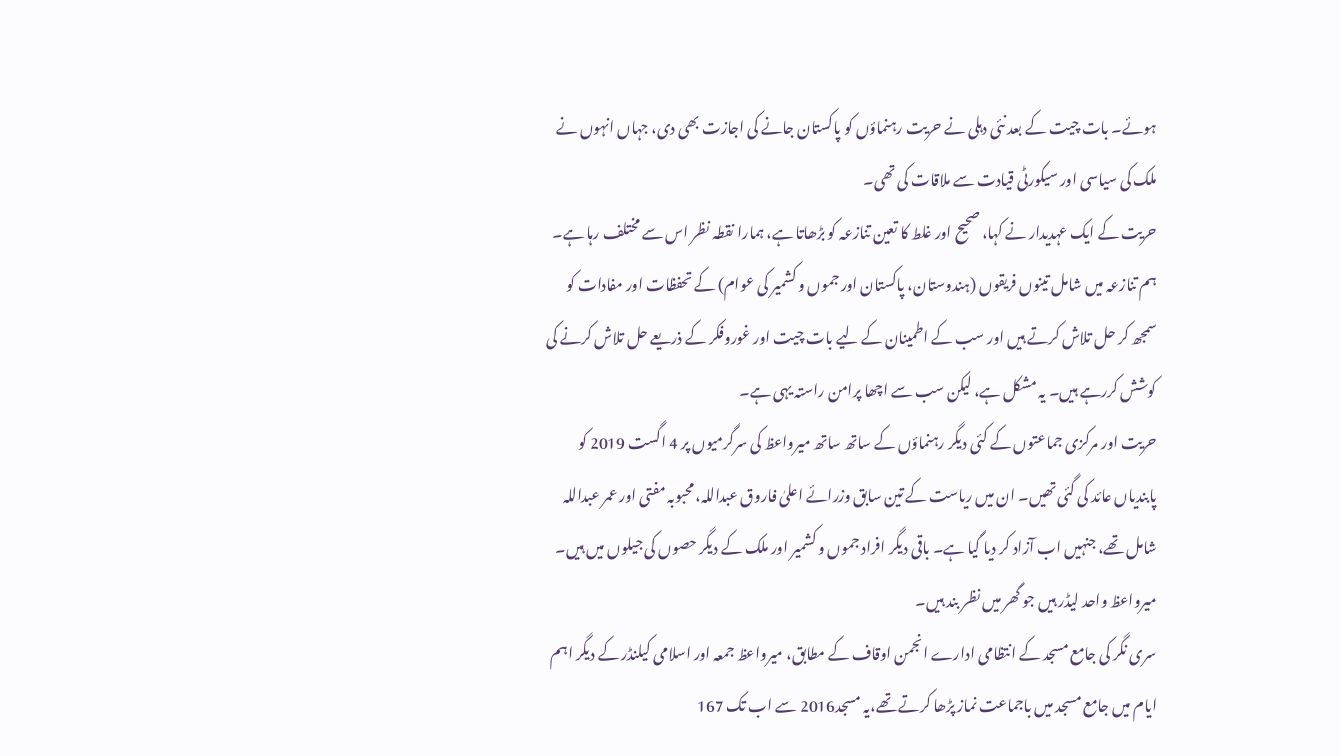ہوئے۔ بات چیت کے بعد نئی دہلی نے حریت رہنماؤں کو پاکستان جانے کی اجازت بھی دی، جہاں انہوں نے ملک کی سیاسی اور سیکورٹی قیادت سے ملاقات کی تھی۔
حریت کے ایک عہدیدار نے کہا، صحیح اور غلط کا تعین تنازعہ کو بڑھاتا ہے، ہمارا نقطہ نظر اس سے مختلف رہا ہے۔ ہم تنازعہ میں شامل تینوں فریقوں (ہندوستان، پاکستان اور جموں و کشمیر کی عوام) کے تحفظات اور مفادات کو سمجھ کر حل تلاش کرتے ہیں اور سب کے اطمینان کے لیے بات چیت اور غوروفکر کے ذریعے حل تلاش کرنے کی کوشش کررہے ہیں۔ یہ مشکل ہے، لیکن سب سے اچھا پرامن راستہ یہی ہے۔
حریت اور مرکزی جماعتوں کے کئی دیگر رہنماؤں کے ساتھ ساتھ میرواعظ کی سرگرمیوں پر 4 اگست 2019 کو پابندیاں عائد کی گئی تھیں۔ ان میں ریاست کے تین سابق وزرائے اعلیٰ فاروق عبداللہ، محبوبہ مفتی اور عمر عبداللہ شامل تھے، جنہیں اب آزاد کر دیا گیا ہے۔ باقی دیگر افراد جموں و کشمیر اور ملک کے دیگر حصوں کی جیلوں میں ہیں۔ میرواعظ واحد لیڈر ہیں جو گھر میں نظر بند ہیں۔
سری نگر کی جامع مسجد کے انتظامی ادارے انجمن اوقاف کے مطابق، میرواعظ جمعہ اور اسلامی کیلنڈر کے دیگر اہم ایام میں جامع مسجد میں باجماعت نماز پڑھا کرتے تھے،یہ مسجد2016 سے اب تک 167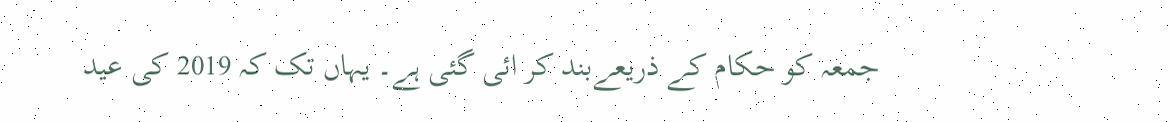جمعہ کو حکام کے ذریعےبند کر ائی گئی ہے۔ یہاں تک کہ 2019 کی عید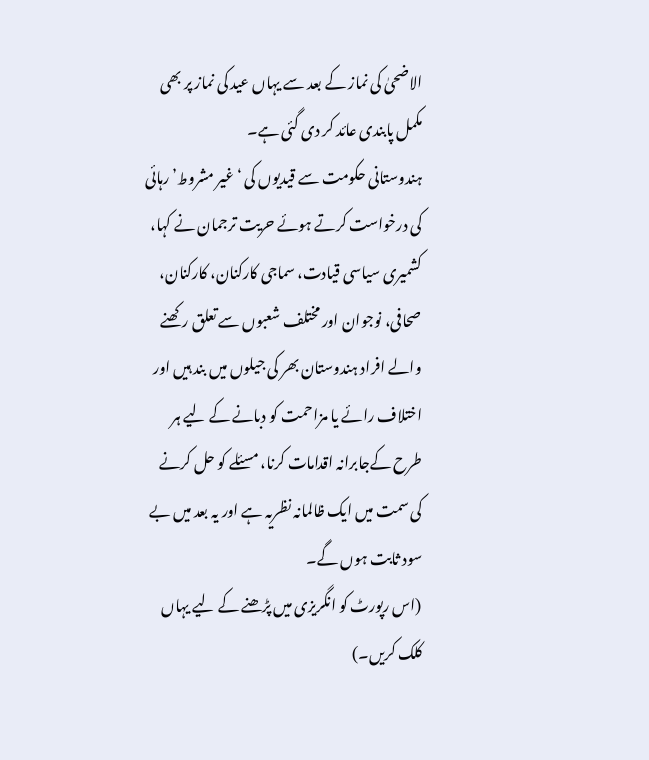الاضحیٰ کی نماز کے بعد سے یہاں عید کی نماز پر بھی مکمل پابندی عائد کر دی گئی ہے۔
ہندوستانی حکومت سے قیدیوں کی ‘غیر مشروط’ رہائی کی درخواست کرتے ہوئے حریت ترجمان نے کہا، کشمیری سیاسی قیادت، سماجی کارکنان، کارکنان، صحافی، نوجوان اور مختلف شعبوں سے تعلق رکھنے والے افراد ہندوستان بھر کی جیلوں میں بند ہیں اور اختلاف رائے یا مزاحمت کو دبانے کے لیے ہر طرح کےجابرانہ اقدامات کرنا، مسئلے کو حل کرنے کی سمت میں ایک ظالمانہ نظریہ ہے اور یہ بعد میں بے سود ثابت ہوں گے۔
(اس رپورٹ کو انگریزی میں پڑھنے کے لیے یہاں کلک کریں۔)